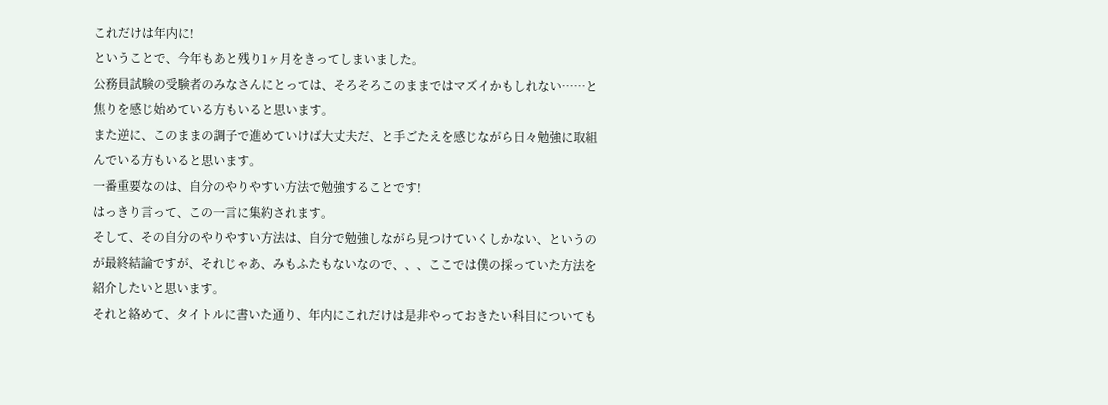これだけは年内に!
ということで、今年もあと残り1ヶ月をきってしまいました。
公務員試験の受験者のみなさんにとっては、そろそろこのままではマズイかもしれない……と焦りを感じ始めている方もいると思います。
また逆に、このままの調子で進めていけば大丈夫だ、と手ごたえを感じながら日々勉強に取組んでいる方もいると思います。
一番重要なのは、自分のやりやすい方法で勉強することです!
はっきり言って、この一言に集約されます。
そして、その自分のやりやすい方法は、自分で勉強しながら見つけていくしかない、というのが最終結論ですが、それじゃあ、みもふたもないなので、、、ここでは僕の採っていた方法を紹介したいと思います。
それと絡めて、タイトルに書いた通り、年内にこれだけは是非やっておきたい科目についても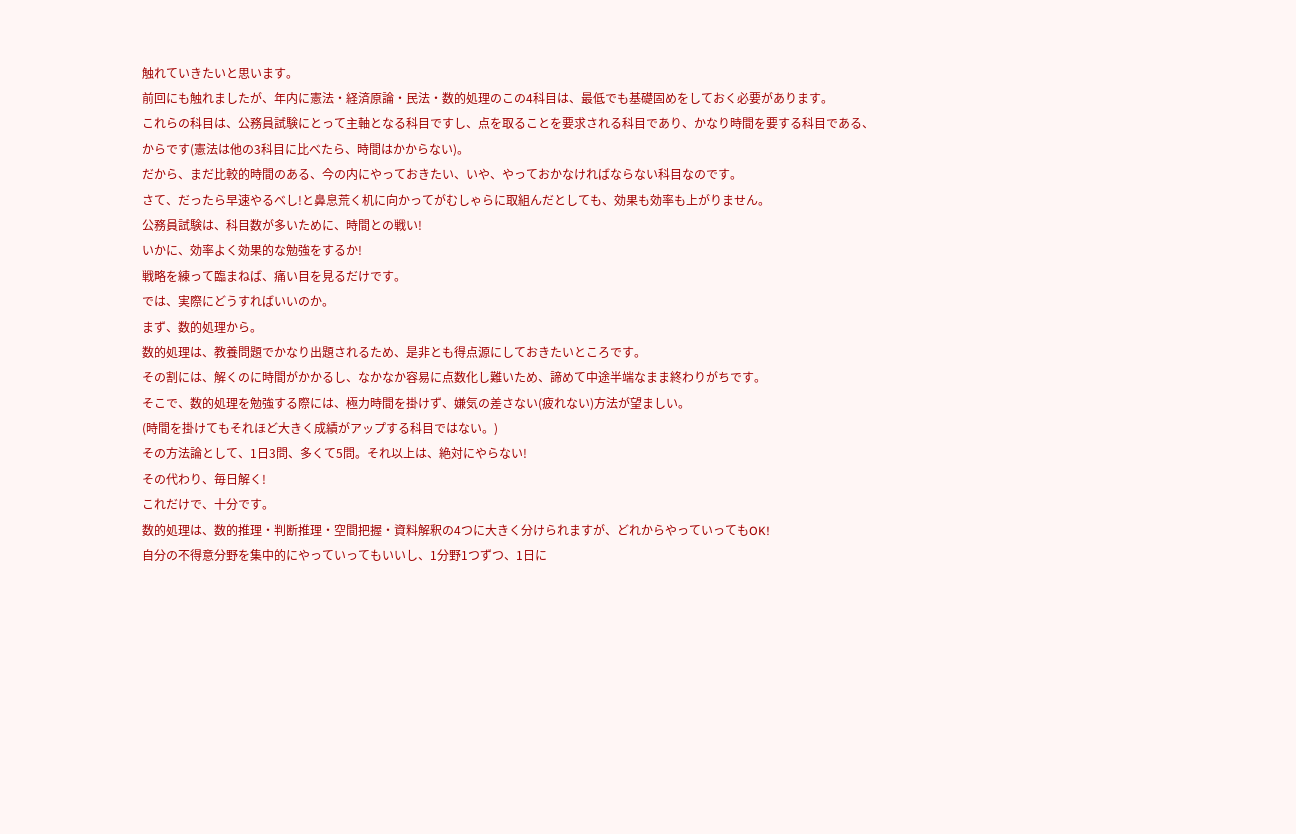触れていきたいと思います。
前回にも触れましたが、年内に憲法・経済原論・民法・数的処理のこの4科目は、最低でも基礎固めをしておく必要があります。
これらの科目は、公務員試験にとって主軸となる科目ですし、点を取ることを要求される科目であり、かなり時間を要する科目である、からです(憲法は他の3科目に比べたら、時間はかからない)。
だから、まだ比較的時間のある、今の内にやっておきたい、いや、やっておかなければならない科目なのです。
さて、だったら早速やるべし!と鼻息荒く机に向かってがむしゃらに取組んだとしても、効果も効率も上がりません。
公務員試験は、科目数が多いために、時間との戦い!
いかに、効率よく効果的な勉強をするか!
戦略を練って臨まねば、痛い目を見るだけです。
では、実際にどうすればいいのか。
まず、数的処理から。
数的処理は、教養問題でかなり出題されるため、是非とも得点源にしておきたいところです。
その割には、解くのに時間がかかるし、なかなか容易に点数化し難いため、諦めて中途半端なまま終わりがちです。
そこで、数的処理を勉強する際には、極力時間を掛けず、嫌気の差さない(疲れない)方法が望ましい。
(時間を掛けてもそれほど大きく成績がアップする科目ではない。)
その方法論として、1日3問、多くて5問。それ以上は、絶対にやらない!
その代わり、毎日解く!
これだけで、十分です。
数的処理は、数的推理・判断推理・空間把握・資料解釈の4つに大きく分けられますが、どれからやっていってもOK!
自分の不得意分野を集中的にやっていってもいいし、1分野1つずつ、1日に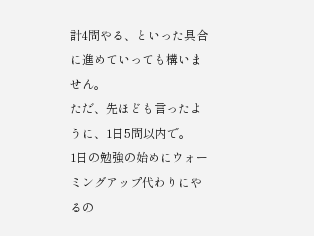計4問やる、といった具合に進めていっても構いません。
ただ、先ほども言ったように、1日5問以内で。
1日の勉強の始めにウォーミングアップ代わりにやるの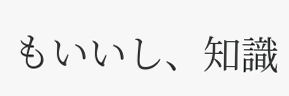もいいし、知識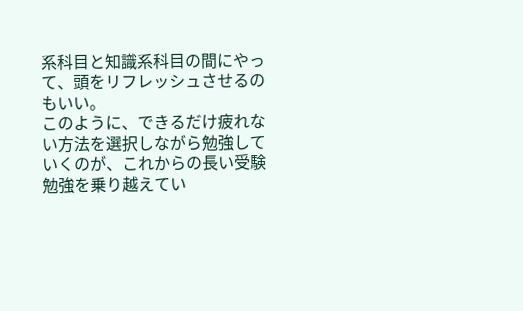系科目と知識系科目の間にやって、頭をリフレッシュさせるのもいい。
このように、できるだけ疲れない方法を選択しながら勉強していくのが、これからの長い受験勉強を乗り越えてい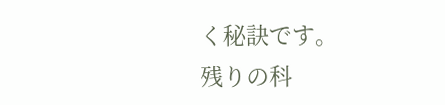く秘訣です。
残りの科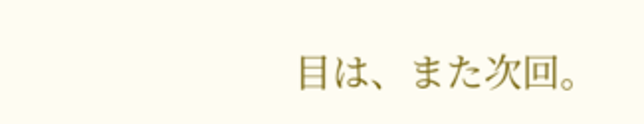目は、また次回。